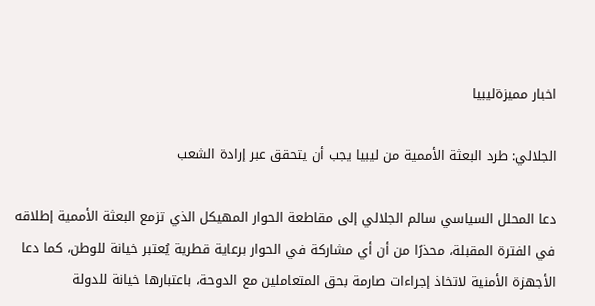اخبار مميزةليبيا

الجلالي: طرد البعثة الأممية من ليبيا يجب أن يتحقق عبر إرادة الشعب

دعا المحلل السياسي سالم الجلالي إلى مقاطعة الحوار المهيكل الذي تزمع البعثة الأممية إطلاقه في الفترة المقبلة، محذرًا من أن أي مشاركة في الحوار برعاية قطرية يُعتبر خيانة للوطن، كما دعا الأجهزة الأمنية لاتخاذ إجراءات صارمة بحق المتعاملين مع الدوحة، باعتبارها خيانة للدولة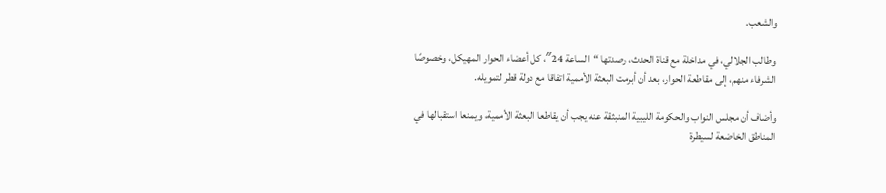والشعب.

وطالب الجلالي، في مداخلة مع قناة الحدث، رصدتها “الساعة 24″، كل أعضاء الحوار المهيكل، وخصوصًا الشرفاء منهم، إلى مقاطعة الحوار، بعد أن أبرمت البعثة الأممية اتفاقا مع دولة قطر لتمويله.

وأضاف أن مجلس النواب والحكومة الليبية المنبثقة عنه يجب أن يقاطعا البعثة الأممية، ويمنعا استقبالها في المناطق الخاضعة لسيطرة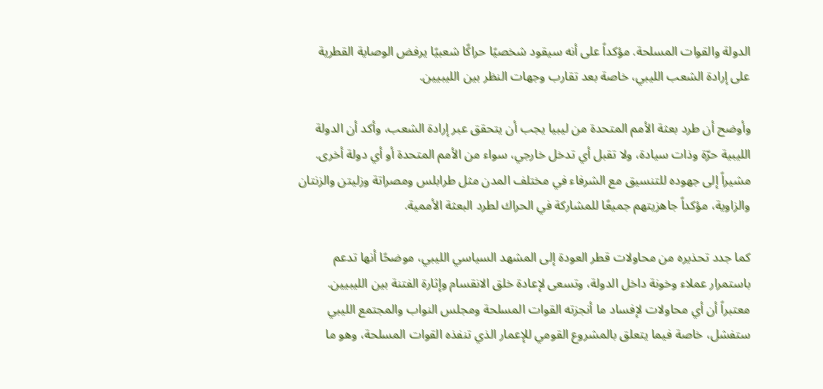الدولة والقوات المسلحة. مؤكداً على أنه سيقود شخصيًا حراكًا شعبيًا يرفض الوصاية القطرية على إرادة الشعب الليبي، خاصة بعد تقارب وجهات النظر بين الليبيين.

وأوضح أن طرد بعثة الأمم المتحدة من ليبيا يجب أن يتحقق عبر إرادة الشعب، وأكد أن الدولة الليبية حرّة وذات سيادة، ولا تقبل أي تدخل خارجي، سواء من الأمم المتحدة أو أي دولة أخرى. مشيراً إلى جهوده للتنسيق مع الشرفاء في مختلف المدن مثل طرابلس ومصراتة وزليتن والزنتان والزاوية، مؤكداً جاهزيتهم جميعًا للمشاركة في الحراك لطرد البعثة الأممية.

كما جدد تحذيره من محاولات قطر العودة إلى المشهد السياسي الليبي، موضحًا أنها تدعم باستمرار عملاء وخونة داخل الدولة، وتسعى لإعادة خلق الانقسام وإثارة الفتنة بين الليبيين. معتبراً أن أي محاولات لإفساد ما أنجزته القوات المسلحة ومجلس النواب والمجتمع الليبي ستفشل، خاصة فيما يتعلق بالمشروع القومي للإعمار الذي تنفذه القوات المسلحة، وهو ما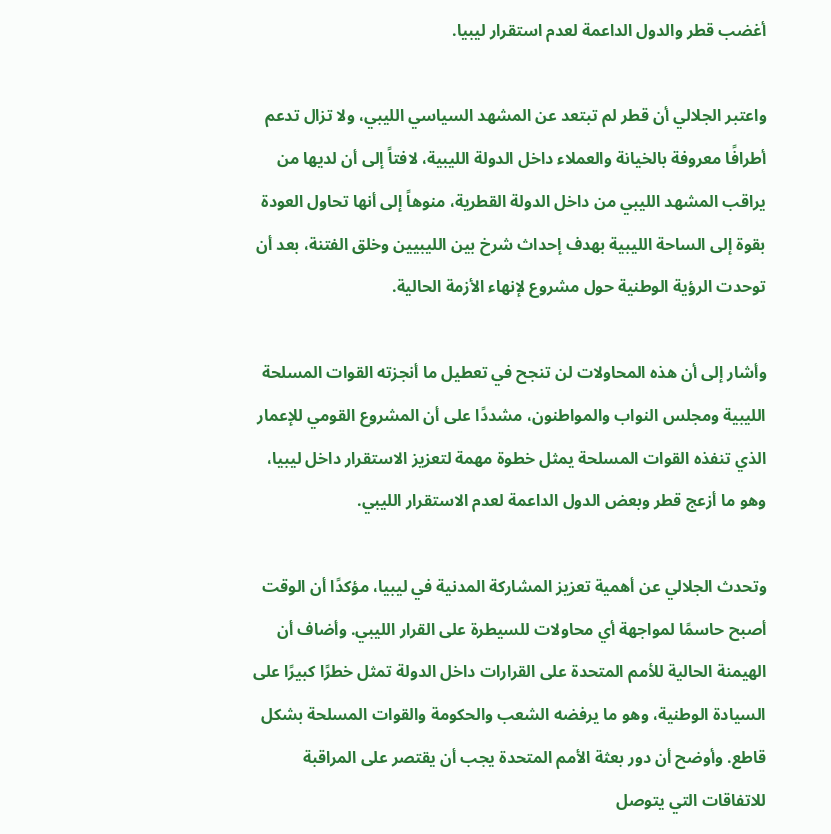أغضب قطر والدول الداعمة لعدم استقرار ليبيا.

واعتبر الجلالي أن قطر لم تبتعد عن المشهد السياسي الليبي، ولا تزال تدعم أطرافًا معروفة بالخيانة والعملاء داخل الدولة الليبية، لافتاً إلى أن لديها من يراقب المشهد الليبي من داخل الدولة القطرية، منوهاً إلى أنها تحاول العودة بقوة إلى الساحة الليبية بهدف إحداث شرخ بين الليبيين وخلق الفتنة، بعد أن توحدت الرؤية الوطنية حول مشروع لإنهاء الأزمة الحالية.

وأشار إلى أن هذه المحاولات لن تنجح في تعطيل ما أنجزته القوات المسلحة الليبية ومجلس النواب والمواطنون، مشددًا على أن المشروع القومي للإعمار الذي تنفذه القوات المسلحة يمثل خطوة مهمة لتعزيز الاستقرار داخل ليبيا، وهو ما أزعج قطر وبعض الدول الداعمة لعدم الاستقرار الليبي.

وتحدث الجلالي عن أهمية تعزيز المشاركة المدنية في ليبيا، مؤكدًا أن الوقت أصبح حاسمًا لمواجهة أي محاولات للسيطرة على القرار الليبي. وأضاف أن الهيمنة الحالية للأمم المتحدة على القرارات داخل الدولة تمثل خطرًا كبيرًا على السيادة الوطنية، وهو ما يرفضه الشعب والحكومة والقوات المسلحة بشكل قاطع. وأوضح أن دور بعثة الأمم المتحدة يجب أن يقتصر على المراقبة للاتفاقات التي يتوصل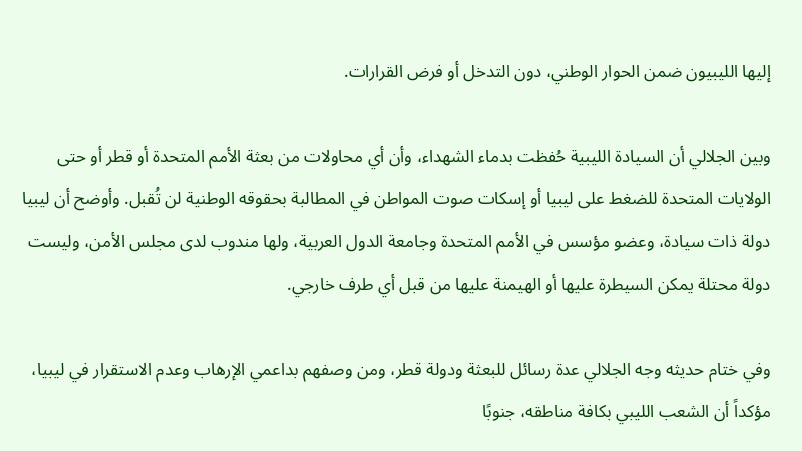إليها الليبيون ضمن الحوار الوطني، دون التدخل أو فرض القرارات.

وبين الجلالي أن السيادة الليبية حُفظت بدماء الشهداء، وأن أي محاولات من بعثة الأمم المتحدة أو قطر أو حتى الولايات المتحدة للضغط على ليبيا أو إسكات صوت المواطن في المطالبة بحقوقه الوطنية لن تُقبل. وأوضح أن ليبيا دولة ذات سيادة، وعضو مؤسس في الأمم المتحدة وجامعة الدول العربية، ولها مندوب لدى مجلس الأمن، وليست دولة محتلة يمكن السيطرة عليها أو الهيمنة عليها من قبل أي طرف خارجي.

وفي ختام حديثه وجه الجلالي عدة رسائل للبعثة ودولة قطر، ومن وصفهم بداعمي الإرهاب وعدم الاستقرار في ليبيا، مؤكداً أن الشعب الليبي بكافة مناطقه، جنوبًا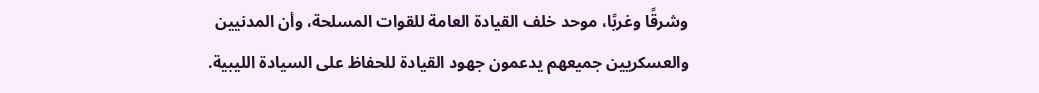وشرقًا وغربًا، موحد خلف القيادة العامة للقوات المسلحة، وأن المدنيين والعسكريين جميعهم يدعمون جهود القيادة للحفاظ على السيادة الليبية.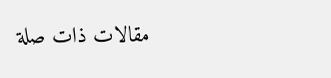مقالات ذات صلة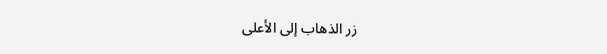زر الذهاب إلى الأعلى